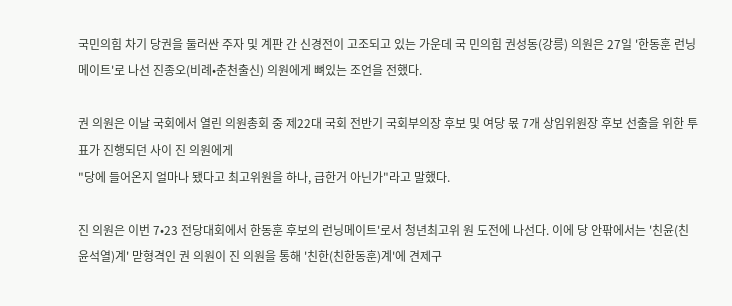국민의힘 차기 당권을 둘러싼 주자 및 계판 간 신경전이 고조되고 있는 가운데 국 민의힘 권성동(강릉) 의원은 27일 '한동훈 런닝메이트'로 나선 진종오(비례•춘천출신) 의원에게 뼈있는 조언을 전했다.

권 의원은 이날 국회에서 열린 의원총회 중 제22대 국회 전반기 국회부의장 후보 및 여당 몫 7개 상임위원장 후보 선출을 위한 투표가 진행되던 사이 진 의원에게
"당에 들어온지 얼마나 됐다고 최고위원을 하나, 급한거 아닌가"라고 말했다.

진 의원은 이번 7•23 전당대회에서 한동훈 후보의 런닝메이트'로서 청년최고위 원 도전에 나선다. 이에 당 안팎에서는 '친윤(친윤석열)계' 맏형격인 권 의원이 진 의원을 통해 '친한(친한동훈)계'에 견제구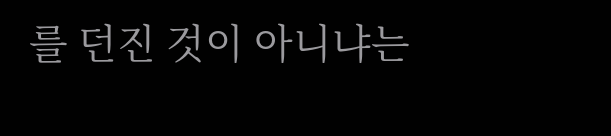를 던진 것이 아니냐는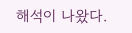해석이 나왔다.